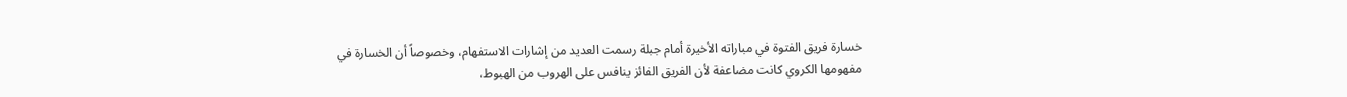خسارة فريق الفتوة في مباراته الأخيرة أمام جبلة رسمت العديد من إشارات الاستفهام، وخصوصاً أن الخسارة في مفهومها الكروي كانت مضاعفة لأن الفريق الفائز ينافس على الهروب من الهبوط،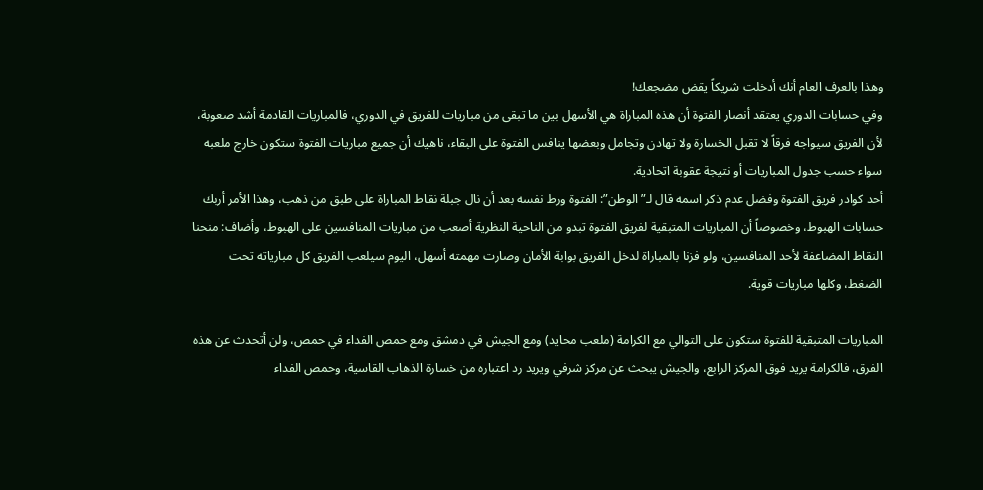وهذا بالعرف العام أنك أدخلت شريكاً يقض مضجعك!
وفي حسابات الدوري يعتقد أنصار الفتوة أن هذه المباراة هي الأسهل بين ما تبقى من مباريات للفريق في الدوري، فالمباريات القادمة أشد صعوبة، لأن الفريق سيواجه فرقاً لا تقبل الخسارة ولا تهادن وتجامل وبعضها ينافس الفتوة على البقاء، ناهيك أن جميع مباريات الفتوة ستكون خارج ملعبه سواء حسب جدول المباريات أو نتيجة عقوبة اتحادية.
أحد كوادر فريق الفتوة وفضل عدم ذكر اسمه قال لـ”الوطن”: الفتوة ورط نفسه بعد أن نال جبلة نقاط المباراة على طبق من ذهب، وهذا الأمر أربك حسابات الهبوط، وخصوصاً أن المباريات المتبقية لفريق الفتوة تبدو من الناحية النظرية أصعب من مباريات المنافسين على الهبوط، وأضاف: منحنا النقاط المضاعفة لأحد المنافسين، ولو فزنا بالمباراة لدخل الفريق بوابة الأمان وصارت مهمته أسهل، اليوم سيلعب الفريق كل مبارياته تحت الضغط، وكلها مباريات قوية.

المباريات المتبقية للفتوة ستكون على التوالي مع الكرامة (ملعب محايد) ومع الجيش في دمشق ومع حمص الفداء في حمص، ولن أتحدث عن هذه الفرق، فالكرامة يريد فوق المركز الرابع، والجيش يبحث عن مركز شرفي ويريد رد اعتباره من خسارة الذهاب القاسية، وحمص الفداء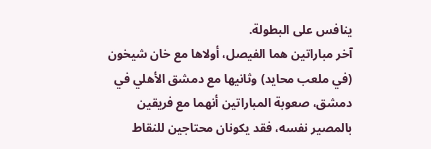ينافس على البطولة.
آخر مباراتين هما الفيصل، أولاها مع خان شيخون (في ملعب محايد) وثانيها مع دمشق الأهلي في دمشق، صعوبة المباراتين أنهما مع فريقين بالمصير نفسه، فقد يكونان محتاجين للنقاط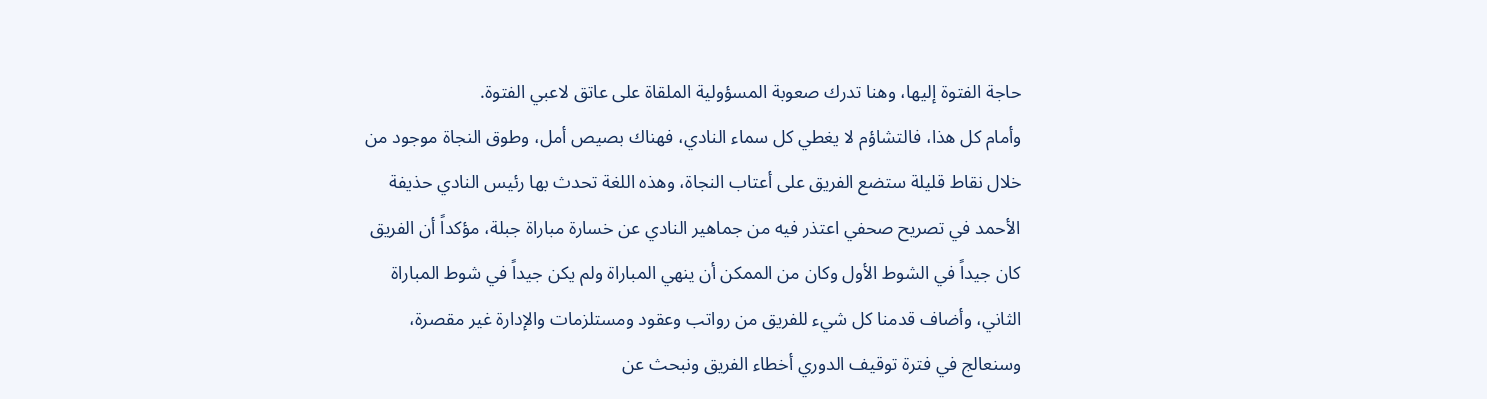حاجة الفتوة إليها، وهنا تدرك صعوبة المسؤولية الملقاة على عاتق لاعبي الفتوة.
وأمام كل هذا، فالتشاؤم لا يغطي كل سماء النادي، فهناك بصيص أمل، وطوق النجاة موجود من خلال نقاط قليلة ستضع الفريق على أعتاب النجاة، وهذه اللغة تحدث بها رئيس النادي حذيفة الأحمد في تصريح صحفي اعتذر فيه من جماهير النادي عن خسارة مباراة جبلة، مؤكداً أن الفريق كان جيداً في الشوط الأول وكان من الممكن أن ينهي المباراة ولم يكن جيداً في شوط المباراة الثاني، وأضاف قدمنا كل شيء للفريق من رواتب وعقود ومستلزمات والإدارة غير مقصرة، وسنعالج في فترة توقيف الدوري أخطاء الفريق ونبحث عن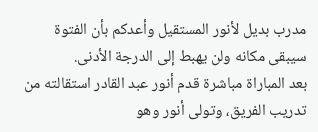مدرب بديل لأنور المستقيل وأعدكم بأن الفتوة سيبقى مكانه ولن يهبط إلى الدرجة الأدنى.
بعد المباراة مباشرة قدم أنور عبد القادر استقالته من تدريب الفريق، وتولى أنور وهو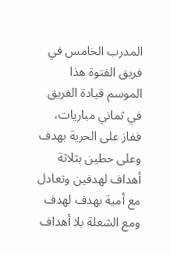المدرب الخامس في فريق الفتوة هذا الموسم قيادة الفريق في ثماني مباريات، ففاز على الحرية بهدف وعلى حطين بثلاثة أهداف لهدفين وتعادل مع أمية بهدف لهدف ومع الشعلة بلا أهداف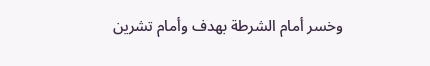وخسر أمام الشرطة بهدف وأمام تشرين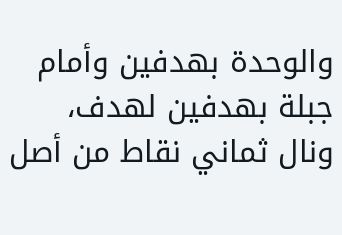والوحدة بهدفين وأمام جبلة بهدفين لهدف، ونال ثماني نقاط من أصل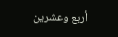أربع وعشرين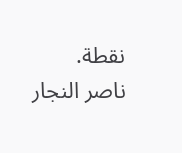نقطة.
ناصر النجار